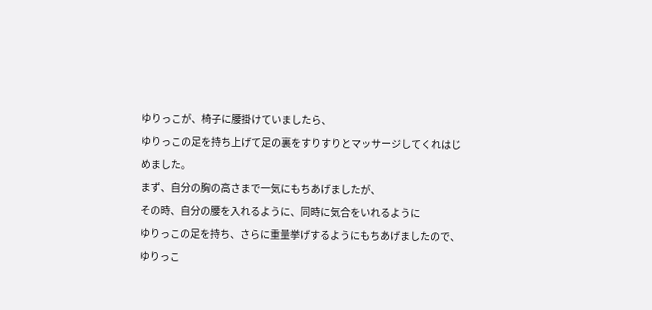ゆりっこが、椅子に腰掛けていましたら、
ゆりっこの足を持ち上げて足の裏をすりすりとマッサージしてくれはじめました。
まず、自分の胸の高さまで一気にもちあげましたが、
その時、自分の腰を入れるように、同時に気合をいれるように
ゆりっこの足を持ち、さらに重量挙げするようにもちあげましたので、
ゆりっこ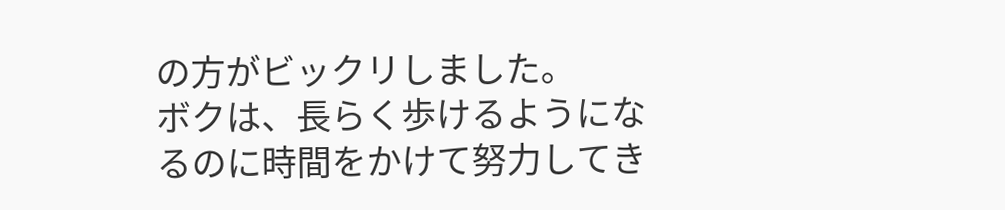の方がビックリしました。
ボクは、長らく歩けるようになるのに時間をかけて努力してき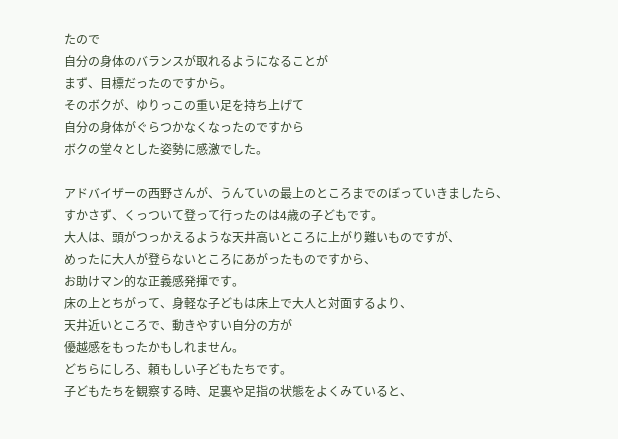たので
自分の身体のバランスが取れるようになることが
まず、目標だったのですから。
そのボクが、ゆりっこの重い足を持ち上げて
自分の身体がぐらつかなくなったのですから
ボクの堂々とした姿勢に感激でした。

アドバイザーの西野さんが、うんていの最上のところまでのぼっていきましたら、
すかさず、くっついて登って行ったのは4歳の子どもです。
大人は、頭がつっかえるような天井高いところに上がり難いものですが、
めったに大人が登らないところにあがったものですから、
お助けマン的な正義感発揮です。
床の上とちがって、身軽な子どもは床上で大人と対面するより、
天井近いところで、動きやすい自分の方が
優越感をもったかもしれません。
どちらにしろ、頼もしい子どもたちです。
子どもたちを観察する時、足裏や足指の状態をよくみていると、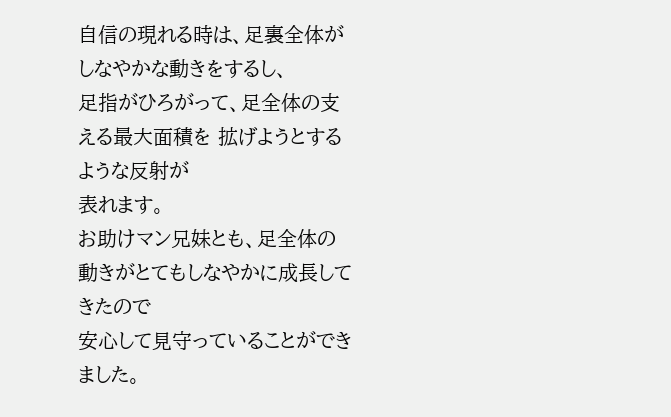自信の現れる時は、足裏全体がしなやかな動きをするし、
足指がひろがって、足全体の支える最大面積を 拡げようとするような反射が
表れます。
お助けマン兄妹とも、足全体の動きがとてもしなやかに成長してきたので
安心して見守っていることができました。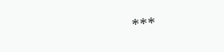***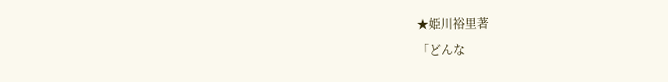★姫川裕里著
「どんな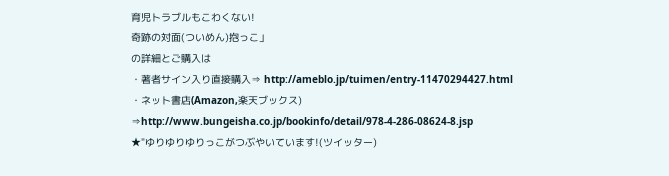育児トラブルもこわくない!
奇跡の対面(ついめん)抱っこ」
の詳細とご購入は
・著者サイン入り直接購入⇒ http://ameblo.jp/tuimen/entry-11470294427.html
・ネット書店(Amazon,楽天ブックス)
⇒http://www.bungeisha.co.jp/bookinfo/detail/978-4-286-08624-8.jsp
★"ゆりゆりゆりっこがつぶやいています!(ツイッター)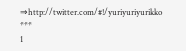⇒http://twitter.com/#!/yuriyuriyurikko
***
1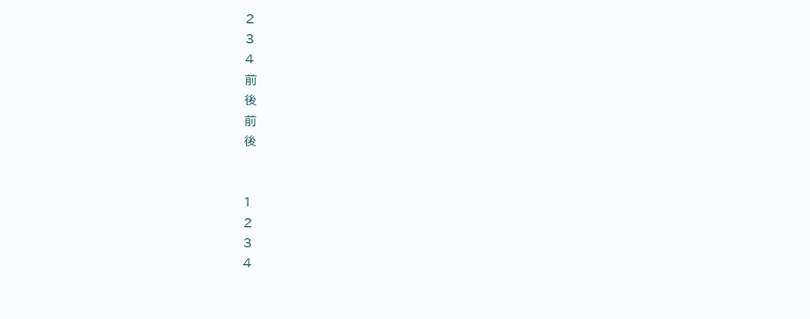2
3
4
前
後
前
後


1
2
3
4